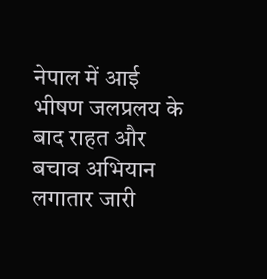नेपाल में आई भीषण जलप्रलय के बाद राहत और बचाव अभियान लगातार जारी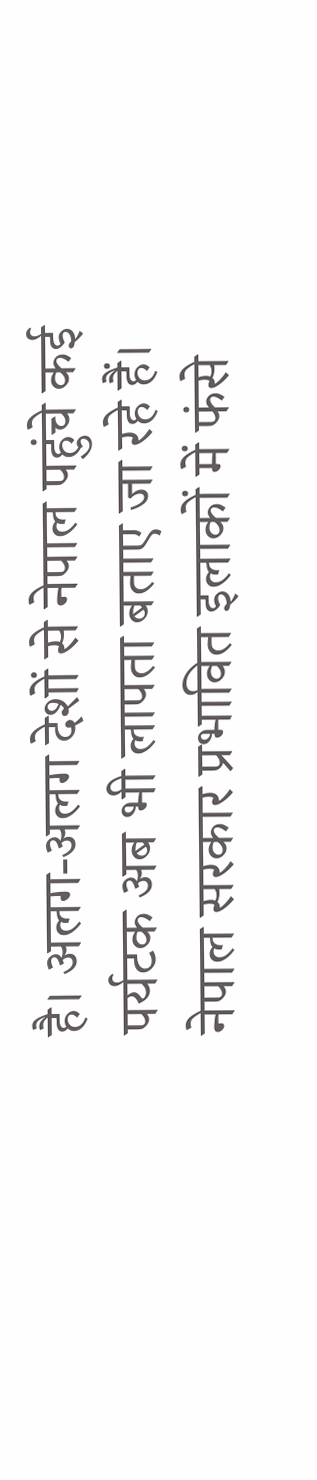है। अलग-अलग देशों से नेपाल पहुंचे कई पर्यटक अब भी लापता बताए जा रहे हैं। नेपाल सरकार प्रभावित इलाकों में फंसे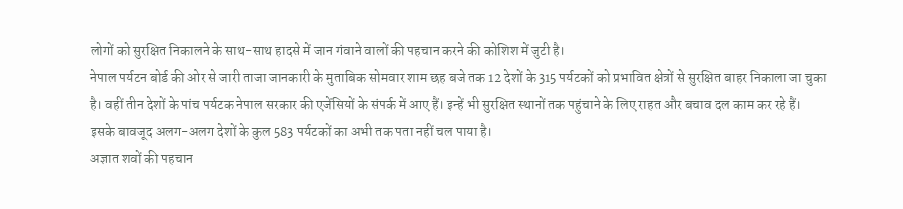लोगों को सुरक्षित निकालने के साथ-साथ हादसे में जान गंवाने वालों की पहचान करने की कोशिश में जुटी है।
नेपाल पर्यटन बोर्ड की ओर से जारी ताजा जानकारी के मुताबिक सोमवार शाम छह बजे तक 12 देशों के 315 पर्यटकों को प्रभावित क्षेत्रों से सुरक्षित बाहर निकाला जा चुका है। वहीं तीन देशों के पांच पर्यटक नेपाल सरकार की एजेंसियों के संपर्क में आए हैं। इन्हें भी सुरक्षित स्थानों तक पहुंचाने के लिए राहत और बचाव दल काम कर रहे हैं। इसके बावजूद अलग-अलग देशों के कुल 583 पर्यटकों का अभी तक पता नहीं चल पाया है।
अज्ञात शवों की पहचान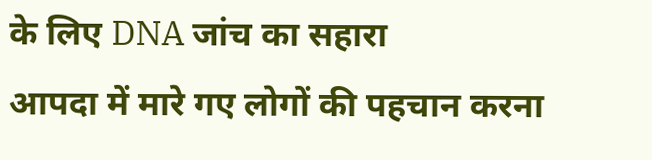के लिए DNA जांच का सहारा
आपदा में मारे गए लोगों की पहचान करना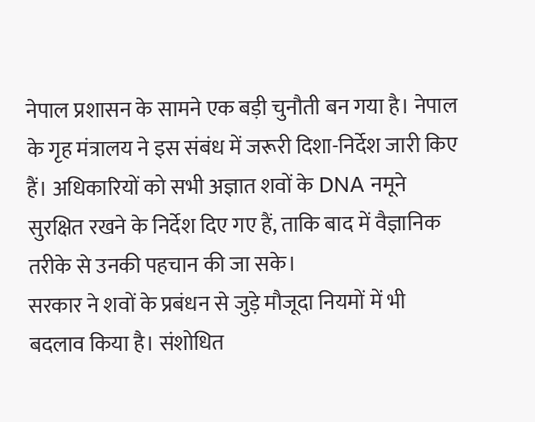नेपाल प्रशासन के सामने एक बड़ी चुनौती बन गया है। नेपाल के गृह मंत्रालय ने इस संबंध में जरूरी दिशा-निर्देश जारी किए हैं। अधिकारियों को सभी अज्ञात शवों के DNA नमूने सुरक्षित रखने के निर्देश दिए गए हैं, ताकि बाद में वैज्ञानिक तरीके से उनकी पहचान की जा सके।
सरकार ने शवों के प्रबंधन से जुड़े मौजूदा नियमों में भी बदलाव किया है। संशोधित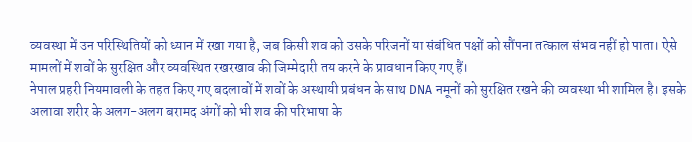व्यवस्था में उन परिस्थितियों को ध्यान में रखा गया है, जब किसी शव को उसके परिजनों या संबंधित पक्षों को सौंपना तत्काल संभव नहीं हो पाता। ऐसे मामलों में शवों के सुरक्षित और व्यवस्थित रखरखाव की जिम्मेदारी तय करने के प्रावधान किए गए हैं।
नेपाल प्रहरी नियमावली के तहत किए गए बदलावों में शवों के अस्थायी प्रबंधन के साथ DNA नमूनों को सुरक्षित रखने की व्यवस्था भी शामिल है। इसके अलावा शरीर के अलग-अलग बरामद अंगों को भी शव की परिभाषा के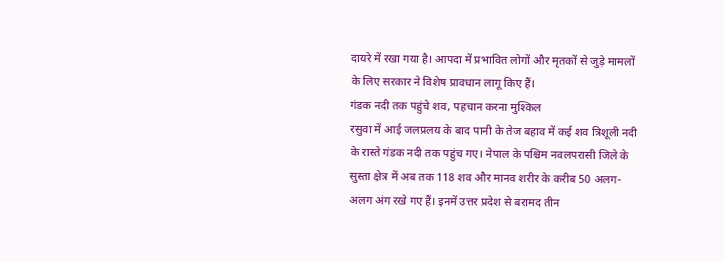दायरे में रखा गया है। आपदा में प्रभावित लोगों और मृतकों से जुड़े मामलों के लिए सरकार ने विशेष प्रावधान लागू किए हैं।
गंडक नदी तक पहुंचे शव, पहचान करना मुश्किल
रसुवा में आई जलप्रलय के बाद पानी के तेज बहाव में कई शव त्रिशूली नदी के रास्ते गंडक नदी तक पहुंच गए। नेपाल के पश्चिम नवलपरासी जिले के सुस्ता क्षेत्र में अब तक 118 शव और मानव शरीर के करीब 50 अलग-अलग अंग रखे गए हैं। इनमें उत्तर प्रदेश से बरामद तीन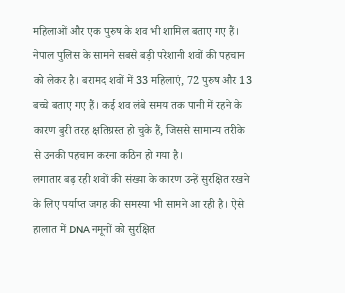महिलाओं और एक पुरुष के शव भी शामिल बताए गए हैं।
नेपाल पुलिस के सामने सबसे बड़ी परेशानी शवों की पहचान को लेकर है। बरामद शवों में 33 महिलाएं, 72 पुरुष और 13 बच्चे बताए गए हैं। कई शव लंबे समय तक पानी में रहने के कारण बुरी तरह क्षतिग्रस्त हो चुके हैं, जिससे सामान्य तरीके से उनकी पहचान करना कठिन हो गया है।
लगातार बढ़ रही शवों की संख्या के कारण उन्हें सुरक्षित रखने के लिए पर्याप्त जगह की समस्या भी सामने आ रही है। ऐसे हालात में DNA नमूनों को सुरक्षित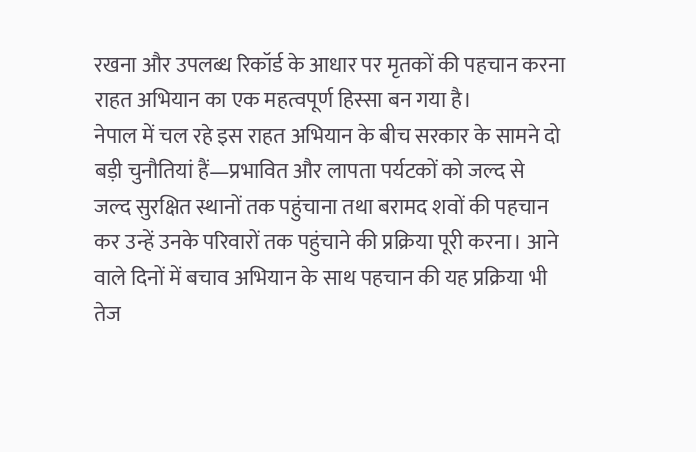रखना और उपलब्ध रिकॉर्ड के आधार पर मृतकों की पहचान करना राहत अभियान का एक महत्वपूर्ण हिस्सा बन गया है।
नेपाल में चल रहे इस राहत अभियान के बीच सरकार के सामने दो बड़ी चुनौतियां हैं—प्रभावित और लापता पर्यटकों को जल्द से जल्द सुरक्षित स्थानों तक पहुंचाना तथा बरामद शवों की पहचान कर उन्हें उनके परिवारों तक पहुंचाने की प्रक्रिया पूरी करना। आने वाले दिनों में बचाव अभियान के साथ पहचान की यह प्रक्रिया भी तेज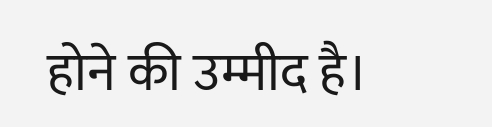होने की उम्मीद है।